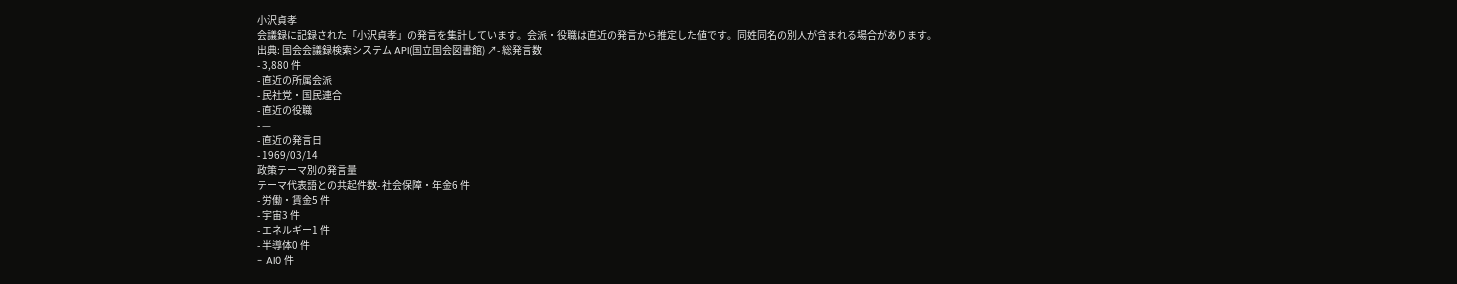小沢貞孝
会議録に記録された「小沢貞孝」の発言を集計しています。会派・役職は直近の発言から推定した値です。同姓同名の別人が含まれる場合があります。
出典: 国会会議録検索システム API(国立国会図書館) ↗- 総発言数
- 3,880 件
- 直近の所属会派
- 民社党・国民連合
- 直近の役職
- —
- 直近の発言日
- 1969/03/14
政策テーマ別の発言量
テーマ代表語との共起件数- 社会保障・年金6 件
- 労働・賃金5 件
- 宇宙3 件
- エネルギー1 件
- 半導体0 件
- AI0 件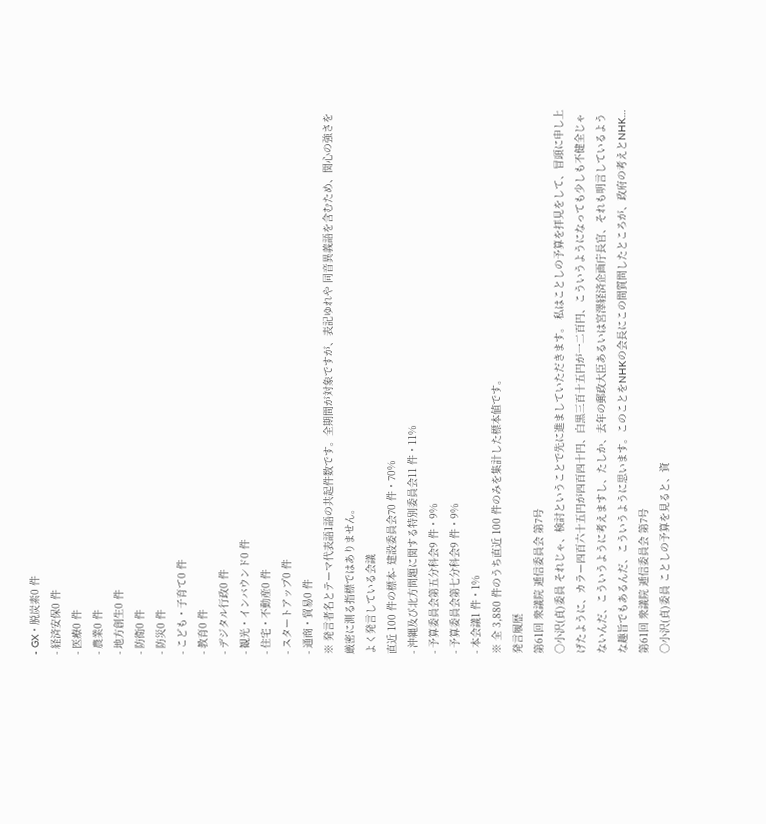- GX・脱炭素0 件
- 経済安保0 件
- 医療0 件
- 農業0 件
- 地方創生0 件
- 防衛0 件
- 防災0 件
- こども・子育て0 件
- 教育0 件
- デジタル行政0 件
- 観光・インバウンド0 件
- 住宅・不動産0 件
- スタートアップ0 件
- 通商・貿易0 件
※ 発言者名とテーマ代表語1語の共起件数です。全期間が対象ですが、表記ゆれや 同音異義語を含むため、関心の強さを厳密に測る指標ではありません。
よく発言している会議
直近 100 件の標本- 建設委員会70 件・70%
- 沖縄及び北方問題に関する特別委員会11 件・11%
- 予算委員会第五分科会9 件・9%
- 予算委員会第七分科会9 件・9%
- 本会議1 件・1%
※ 全 3,880 件のうち直近 100 件のみを集計した標本値です。
発言履歴
第61回 衆議院 逓信委員会 第7号
○小沢(貞)委員 それじゃ、検討ということで先に進ましていただきます。 私はことしの予算を拝見をして、冒頭に申し上げたように、カラー四百六十五円が四百四十円、白黒三百十五円が一二百円、こういうようになっても少しも不健全じゃないんだ、こういうように考えますし、たしか、去年の郵政大臣あるいは宮澤経済企画庁長官、それも明言しているような趣旨でもあるんだ、こういうように思います。このことをNHKの会長にこの間質問したところが、政府の考えとNHK…
第61回 衆議院 逓信委員会 第7号
○小沢(貞)委員 ことしの予算を見ると、資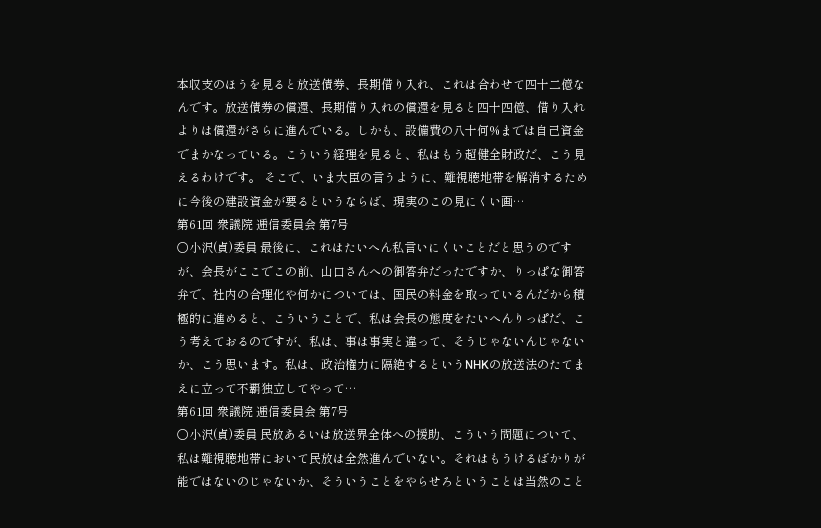本収支のほうを見ると放送債券、長期借り入れ、これは合わせて四十二億なんです。放送債券の償還、長期借り入れの償還を見ると四十四億、借り入れよりは償還がさらに進んでいる。しかも、設備費の八十何%までは自己資金でまかなっている。こういう経理を見ると、私はもう超健全財政だ、こう見えるわけです。 そこで、いま大臣の言うように、難視聴地帯を解消するために今後の建設資金が要るというならば、現実のこの見にくい画…
第61回 衆議院 逓信委員会 第7号
○小沢(貞)委員 最後に、これはたいへん私言いにくいことだと思うのですが、会長がここでこの前、山口さんへの御答弁だったですか、りっぱな御答弁で、社内の合理化や何かについては、国民の料金を取っているんだから積極的に進めると、こういうことで、私は会長の態度をたいへんりっぱだ、こう考えておるのですが、私は、事は事実と違って、そうじゃないんじゃないか、こう思います。私は、政治権力に隔絶するというNHKの放送法のたてまえに立って不覇独立してやって…
第61回 衆議院 逓信委員会 第7号
○小沢(貞)委員 民放あるいは放送界全体への援助、こういう問題について、私は難視聴地帯において民放は全然進んでいない。それはもうけるばかりが能ではないのじゃないか、そういうことをやらせろということは当然のこと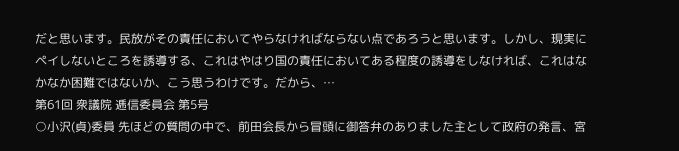だと思います。民放がその責任においてやらなければならない点であろうと思います。しかし、現実にペイしないところを誘導する、これはやはり国の責任においてある程度の誘導をしなければ、これはなかなか困難ではないか、こう思うわけです。だから、…
第61回 衆議院 逓信委員会 第5号
○小沢(貞)委員 先ほどの質問の中で、前田会長から冒頭に御答弁のありました主として政府の発言、宮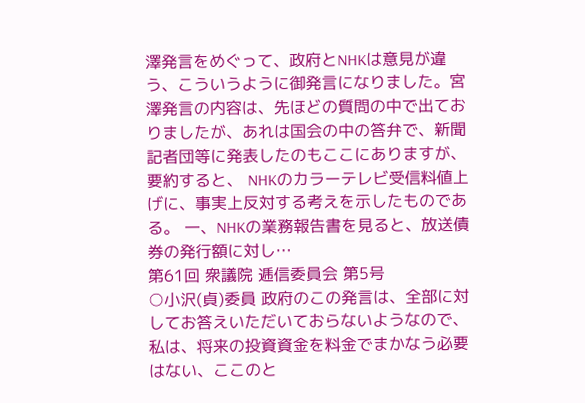澤発言をめぐって、政府とNHKは意見が違う、こういうように御発言になりました。宮澤発言の内容は、先ほどの質問の中で出ておりましたが、あれは国会の中の答弁で、新聞記者団等に発表したのもここにありますが、要約すると、 NHKのカラーテレビ受信料値上げに、事実上反対する考えを示したものである。 一、NHKの業務報告書を見ると、放送債券の発行額に対し…
第61回 衆議院 逓信委員会 第5号
○小沢(貞)委員 政府のこの発言は、全部に対してお答えいただいておらないようなので、私は、将来の投資資金を料金でまかなう必要はない、ここのと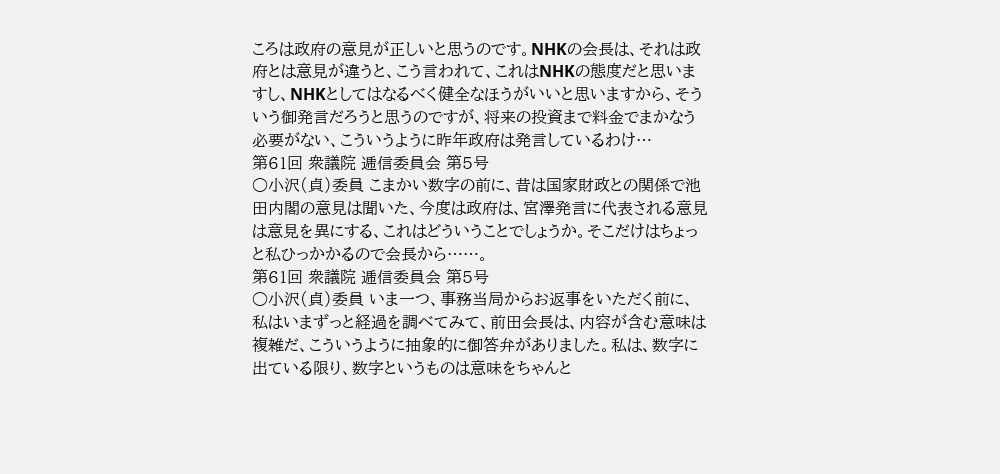ころは政府の意見が正しいと思うのです。NHKの会長は、それは政府とは意見が違うと、こう言われて、これはNHKの態度だと思いますし、NHKとしてはなるべく健全なほうがいいと思いますから、そういう御発言だろうと思うのですが、将来の投資まで料金でまかなう必要がない、こういうように昨年政府は発言しているわけ…
第61回 衆議院 逓信委員会 第5号
○小沢(貞)委員 こまかい数字の前に、昔は国家財政との関係で池田内閣の意見は聞いた、今度は政府は、宮澤発言に代表される意見は意見を異にする、これはどういうことでしょうか。そこだけはちょっと私ひっかかるので会長から……。
第61回 衆議院 逓信委員会 第5号
○小沢(貞)委員 いま一つ、事務当局からお返事をいただく前に、私はいまずっと経過を調べてみて、前田会長は、内容が含む意味は複雑だ、こういうように抽象的に御答弁がありました。私は、数字に出ている限り、数字というものは意味をちゃんと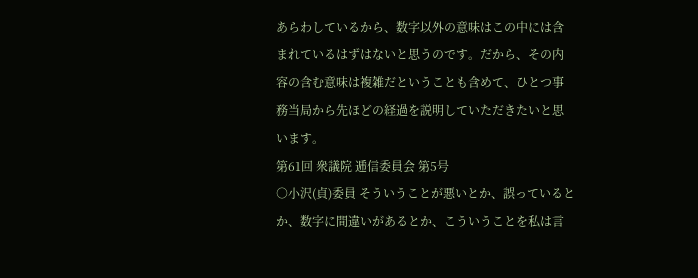あらわしているから、数字以外の意味はこの中には含まれているはずはないと思うのです。だから、その内容の含む意味は複雑だということも含めて、ひとつ事務当局から先ほどの経過を説明していただきたいと思います。
第61回 衆議院 逓信委員会 第5号
○小沢(貞)委員 そういうことが悪いとか、誤っているとか、数字に間違いがあるとか、こういうことを私は言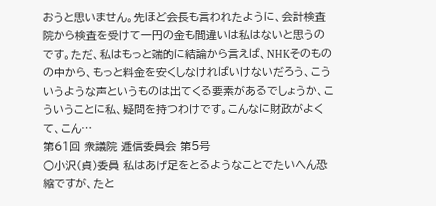おうと思いません。先ほど会長も言われたように、会計検査院から検査を受けて一円の金も間違いは私はないと思うのです。ただ、私はもっと端的に結論から言えば、NHKそのものの中から、もっと料金を安くしなければいけないだろう、こういうような声というものは出てくる要素があるでしょうか、こういうことに私、疑問を持つわけです。こんなに財政がよくて、こん…
第61回 衆議院 逓信委員会 第5号
○小沢(貞)委員 私はあげ足をとるようなことでたいへん恐縮ですが、たと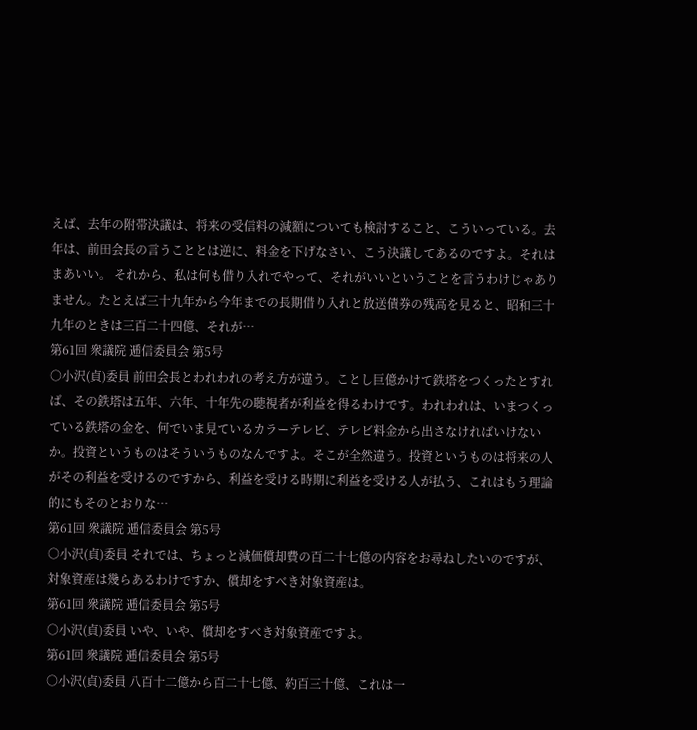えば、去年の附帯決議は、将来の受信料の減額についても検討すること、こういっている。去年は、前田会長の言うこととは逆に、料金を下げなさい、こう決議してあるのですよ。それはまあいい。 それから、私は何も借り入れでやって、それがいいということを言うわけじゃありません。たとえば三十九年から今年までの長期借り入れと放送債券の残高を見ると、昭和三十九年のときは三百二十四億、それが…
第61回 衆議院 逓信委員会 第5号
○小沢(貞)委員 前田会長とわれわれの考え方が違う。ことし巨億かけて鉄塔をつくったとすれば、その鉄塔は五年、六年、十年先の聴視者が利益を得るわけです。われわれは、いまつくっている鉄塔の金を、何でいま見ているカラーテレビ、テレビ料金から出さなければいけないか。投資というものはそういうものなんですよ。そこが全然違う。投資というものは将来の人がその利益を受けるのですから、利益を受ける時期に利益を受ける人が払う、これはもう理論的にもそのとおりな…
第61回 衆議院 逓信委員会 第5号
○小沢(貞)委員 それでは、ちょっと減価償却費の百二十七億の内容をお尋ねしたいのですが、対象資産は幾らあるわけですか、償却をすべき対象資産は。
第61回 衆議院 逓信委員会 第5号
○小沢(貞)委員 いや、いや、償却をすべき対象資産ですよ。
第61回 衆議院 逓信委員会 第5号
○小沢(貞)委員 八百十二億から百二十七億、約百三十億、これは一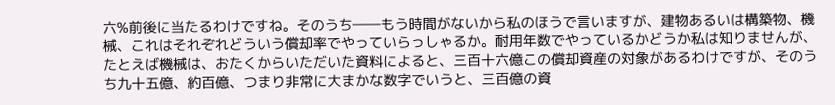六%前後に当たるわけですね。そのうち――もう時間がないから私のほうで言いますが、建物あるいは構築物、機械、これはそれぞれどういう償却率でやっていらっしゃるか。耐用年数でやっているかどうか私は知りませんが、たとえば機械は、おたくからいただいた資料によると、三百十六億この償却資産の対象があるわけですが、そのうち九十五億、約百億、つまり非常に大まかな数字でいうと、三百億の資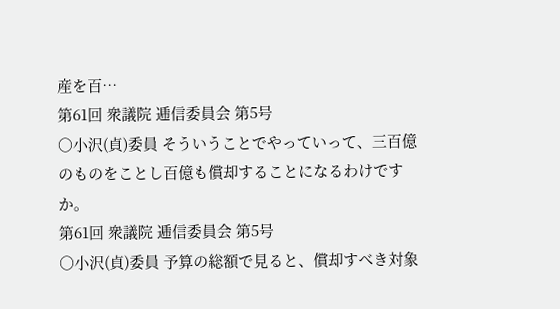産を百…
第61回 衆議院 逓信委員会 第5号
○小沢(貞)委員 そういうことでやっていって、三百億のものをことし百億も償却することになるわけですか。
第61回 衆議院 逓信委員会 第5号
○小沢(貞)委員 予算の総額で見ると、償却すべき対象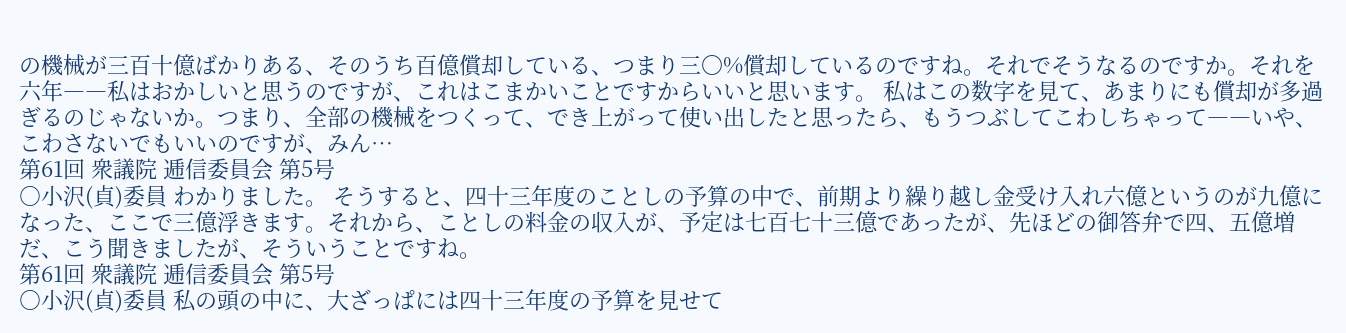の機械が三百十億ばかりある、そのうち百億償却している、つまり三〇%償却しているのですね。それでそうなるのですか。それを六年――私はおかしいと思うのですが、これはこまかいことですからいいと思います。 私はこの数字を見て、あまりにも償却が多過ぎるのじゃないか。つまり、全部の機械をつくって、でき上がって使い出したと思ったら、もうつぶしてこわしちゃって――いや、こわさないでもいいのですが、みん…
第61回 衆議院 逓信委員会 第5号
○小沢(貞)委員 わかりました。 そうすると、四十三年度のことしの予算の中で、前期より繰り越し金受け入れ六億というのが九億になった、ここで三億浮きます。それから、ことしの料金の収入が、予定は七百七十三億であったが、先ほどの御答弁で四、五億増だ、こう聞きましたが、そういうことですね。
第61回 衆議院 逓信委員会 第5号
○小沢(貞)委員 私の頭の中に、大ざっぱには四十三年度の予算を見せて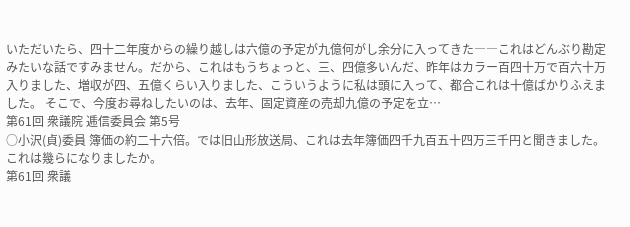いただいたら、四十二年度からの繰り越しは六億の予定が九億何がし余分に入ってきた――これはどんぶり勘定みたいな話ですみません。だから、これはもうちょっと、三、四億多いんだ、昨年はカラー百四十万で百六十万入りました、増収が四、五億くらい入りました、こういうように私は頭に入って、都合これは十億ばかりふえました。 そこで、今度お尋ねしたいのは、去年、固定資産の売却九億の予定を立…
第61回 衆議院 逓信委員会 第5号
○小沢(貞)委員 簿価の約二十六倍。では旧山形放送局、これは去年簿価四千九百五十四万三千円と聞きました。これは幾らになりましたか。
第61回 衆議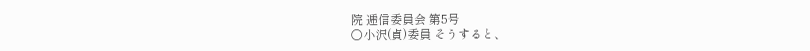院 逓信委員会 第5号
○小沢(貞)委員 そうすると、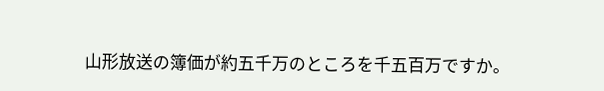山形放送の簿価が約五千万のところを千五百万ですか。